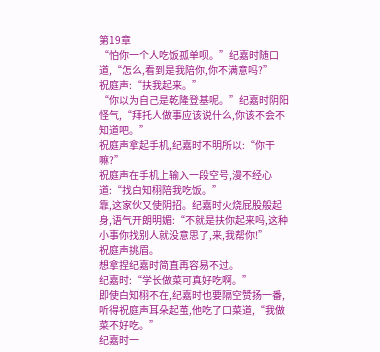第19章
“怕你一个人吃饭孤单呗。”纪嘉时随口道,“怎么,看到是我陪你,你不满意吗?”
祝庭声:“扶我起来。”
“你以为自己是乾隆登基呢。”纪嘉时阴阳怪气,“拜托人做事应该说什么,你该不会不知道吧。”
祝庭声拿起手机,纪嘉时不明所以:“你干嘛?”
祝庭声在手机上输入一段空号,漫不经心道:“找白知栩陪我吃饭。”
靠,这家伙又使阴招。纪嘉时火烧屁股般起身,语气开朗明媚:“不就是扶你起来吗,这种小事你找别人就没意思了,来,我帮你!”
祝庭声挑眉。
想拿捏纪嘉时简直再容易不过。
纪嘉时:“学长做菜可真好吃啊。”
即使白知栩不在,纪嘉时也要隔空赞扬一番,听得祝庭声耳朵起茧,他吃了口菜道,“我做菜不好吃。”
纪嘉时一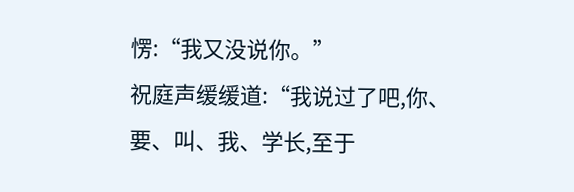愣:“我又没说你。”
祝庭声缓缓道:“我说过了吧,你、要、叫、我、学长,至于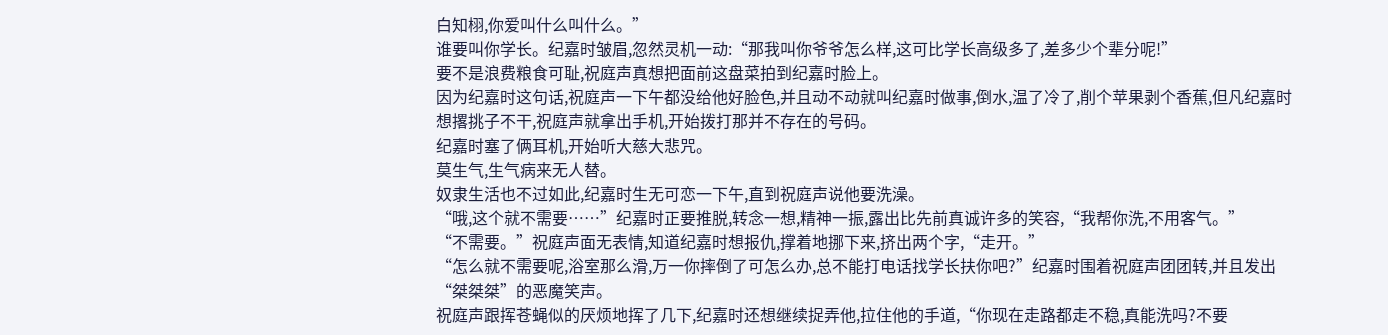白知栩,你爱叫什么叫什么。”
谁要叫你学长。纪嘉时皱眉,忽然灵机一动:“那我叫你爷爷怎么样,这可比学长高级多了,差多少个辈分呢!”
要不是浪费粮食可耻,祝庭声真想把面前这盘菜拍到纪嘉时脸上。
因为纪嘉时这句话,祝庭声一下午都没给他好脸色,并且动不动就叫纪嘉时做事,倒水,温了冷了,削个苹果剥个香蕉,但凡纪嘉时想撂挑子不干,祝庭声就拿出手机,开始拨打那并不存在的号码。
纪嘉时塞了俩耳机,开始听大慈大悲咒。
莫生气,生气病来无人替。
奴隶生活也不过如此,纪嘉时生无可恋一下午,直到祝庭声说他要洗澡。
“哦,这个就不需要……”纪嘉时正要推脱,转念一想,精神一振,露出比先前真诚许多的笑容,“我帮你洗,不用客气。”
“不需要。”祝庭声面无表情,知道纪嘉时想报仇,撑着地挪下来,挤出两个字,“走开。”
“怎么就不需要呢,浴室那么滑,万一你摔倒了可怎么办,总不能打电话找学长扶你吧?”纪嘉时围着祝庭声团团转,并且发出“桀桀桀”的恶魔笑声。
祝庭声跟挥苍蝇似的厌烦地挥了几下,纪嘉时还想继续捉弄他,拉住他的手道,“你现在走路都走不稳,真能洗吗?不要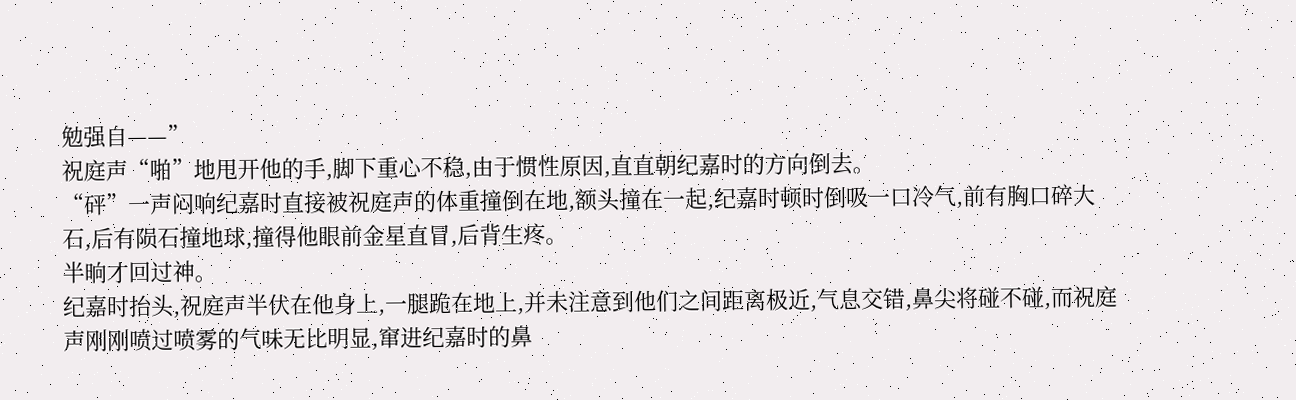勉强自——”
祝庭声“啪”地甩开他的手,脚下重心不稳,由于惯性原因,直直朝纪嘉时的方向倒去。
“砰”一声闷响纪嘉时直接被祝庭声的体重撞倒在地,额头撞在一起,纪嘉时顿时倒吸一口冷气,前有胸口碎大石,后有陨石撞地球,撞得他眼前金星直冒,后背生疼。
半晌才回过神。
纪嘉时抬头,祝庭声半伏在他身上,一腿跪在地上,并未注意到他们之间距离极近,气息交错,鼻尖将碰不碰,而祝庭声刚刚喷过喷雾的气味无比明显,窜进纪嘉时的鼻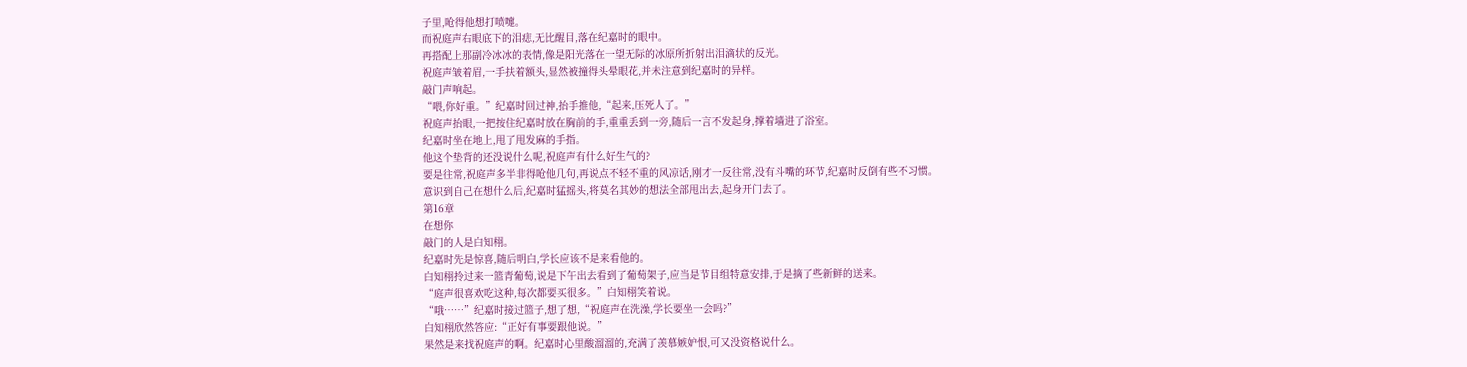子里,呛得他想打喷嚏。
而祝庭声右眼底下的泪痣,无比醒目,落在纪嘉时的眼中。
再搭配上那副冷冰冰的表情,像是阳光落在一望无际的冰原所折射出泪滴状的反光。
祝庭声皱着眉,一手扶着额头,显然被撞得头晕眼花,并未注意到纪嘉时的异样。
敲门声响起。
“喂,你好重。”纪嘉时回过神,抬手推他,“起来,压死人了。”
祝庭声抬眼,一把按住纪嘉时放在胸前的手,重重丢到一旁,随后一言不发起身,撑着墙进了浴室。
纪嘉时坐在地上,甩了甩发麻的手指。
他这个垫背的还没说什么呢,祝庭声有什么好生气的?
要是往常,祝庭声多半非得呛他几句,再说点不轻不重的风凉话,刚才一反往常,没有斗嘴的环节,纪嘉时反倒有些不习惯。
意识到自己在想什么后,纪嘉时猛摇头,将莫名其妙的想法全部甩出去,起身开门去了。
第16章
在想你
敲门的人是白知栩。
纪嘉时先是惊喜,随后明白,学长应该不是来看他的。
白知栩拎过来一篮青葡萄,说是下午出去看到了葡萄架子,应当是节目组特意安排,于是摘了些新鲜的送来。
“庭声很喜欢吃这种,每次都要买很多。”白知栩笑着说。
“哦……”纪嘉时接过篮子,想了想,“祝庭声在洗澡,学长要坐一会吗?”
白知栩欣然答应:“正好有事要跟他说。”
果然是来找祝庭声的啊。纪嘉时心里酸溜溜的,充满了羡慕嫉妒恨,可又没资格说什么。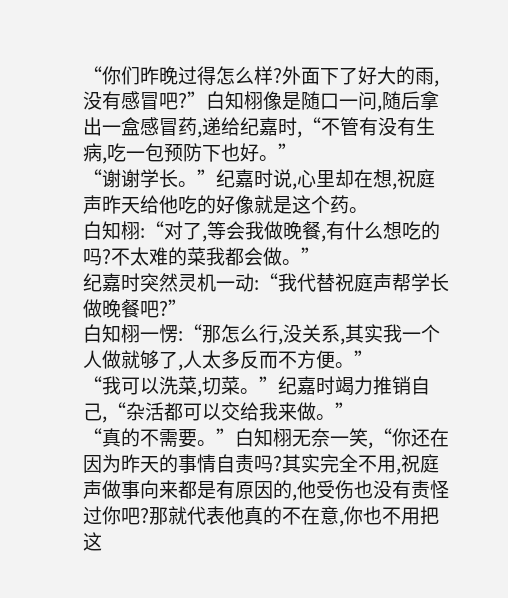“你们昨晚过得怎么样?外面下了好大的雨,没有感冒吧?”白知栩像是随口一问,随后拿出一盒感冒药,递给纪嘉时,“不管有没有生病,吃一包预防下也好。”
“谢谢学长。”纪嘉时说,心里却在想,祝庭声昨天给他吃的好像就是这个药。
白知栩:“对了,等会我做晚餐,有什么想吃的吗?不太难的菜我都会做。”
纪嘉时突然灵机一动:“我代替祝庭声帮学长做晚餐吧?”
白知栩一愣:“那怎么行,没关系,其实我一个人做就够了,人太多反而不方便。”
“我可以洗菜,切菜。”纪嘉时竭力推销自己,“杂活都可以交给我来做。”
“真的不需要。”白知栩无奈一笑,“你还在因为昨天的事情自责吗?其实完全不用,祝庭声做事向来都是有原因的,他受伤也没有责怪过你吧?那就代表他真的不在意,你也不用把这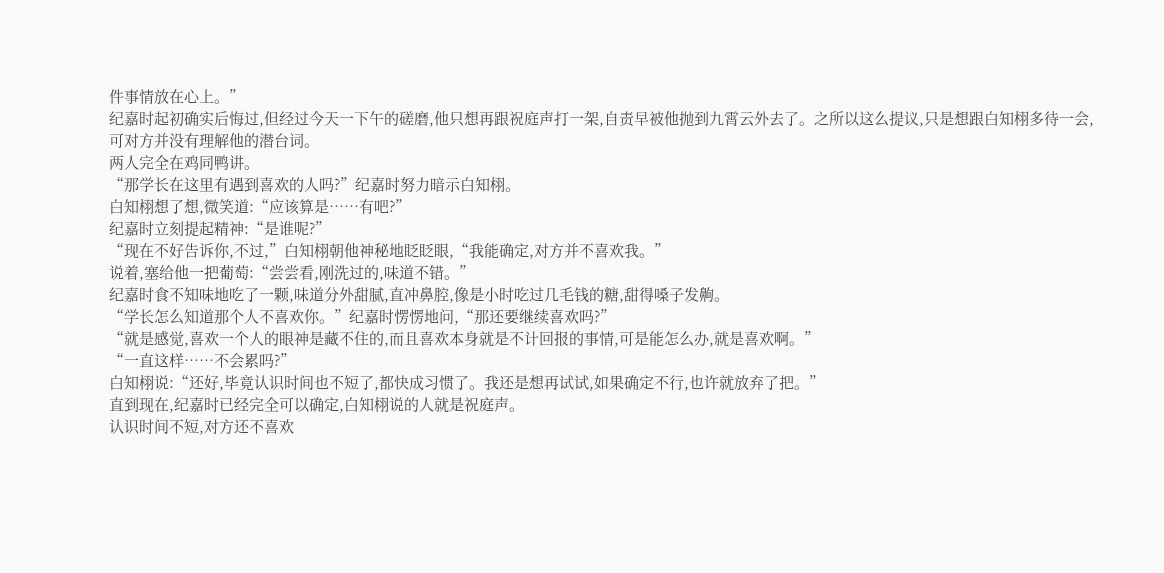件事情放在心上。”
纪嘉时起初确实后悔过,但经过今天一下午的磋磨,他只想再跟祝庭声打一架,自责早被他抛到九霄云外去了。之所以这么提议,只是想跟白知栩多待一会,可对方并没有理解他的潜台词。
两人完全在鸡同鸭讲。
“那学长在这里有遇到喜欢的人吗?”纪嘉时努力暗示白知栩。
白知栩想了想,微笑道:“应该算是……有吧?”
纪嘉时立刻提起精神:“是谁呢?”
“现在不好告诉你,不过,”白知栩朝他神秘地眨眨眼,“我能确定,对方并不喜欢我。”
说着,塞给他一把葡萄:“尝尝看,刚洗过的,味道不错。”
纪嘉时食不知味地吃了一颗,味道分外甜腻,直冲鼻腔,像是小时吃过几毛钱的糖,甜得嗓子发齁。
“学长怎么知道那个人不喜欢你。”纪嘉时愣愣地问,“那还要继续喜欢吗?”
“就是感觉,喜欢一个人的眼神是藏不住的,而且喜欢本身就是不计回报的事情,可是能怎么办,就是喜欢啊。”
“一直这样……不会累吗?”
白知栩说:“还好,毕竟认识时间也不短了,都快成习惯了。我还是想再试试,如果确定不行,也许就放弃了把。”
直到现在,纪嘉时已经完全可以确定,白知栩说的人就是祝庭声。
认识时间不短,对方还不喜欢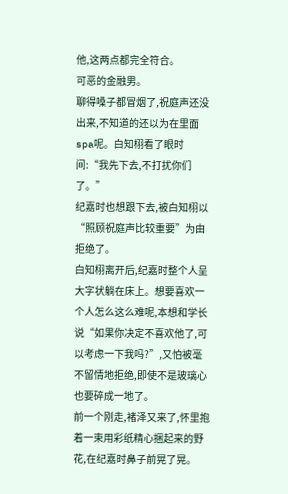他,这两点都完全符合。
可恶的金融男。
聊得嗓子都冒烟了,祝庭声还没出来,不知道的还以为在里面spa呢。白知栩看了眼时间:“我先下去,不打扰你们了。”
纪嘉时也想跟下去,被白知栩以“照顾祝庭声比较重要”为由拒绝了。
白知栩离开后,纪嘉时整个人呈大字状躺在床上。想要喜欢一个人怎么这么难呢,本想和学长说“如果你决定不喜欢他了,可以考虑一下我吗?”,又怕被毫不留情地拒绝,即使不是玻璃心也要碎成一地了。
前一个刚走,褚泽又来了,怀里抱着一束用彩纸精心捆起来的野花,在纪嘉时鼻子前晃了晃。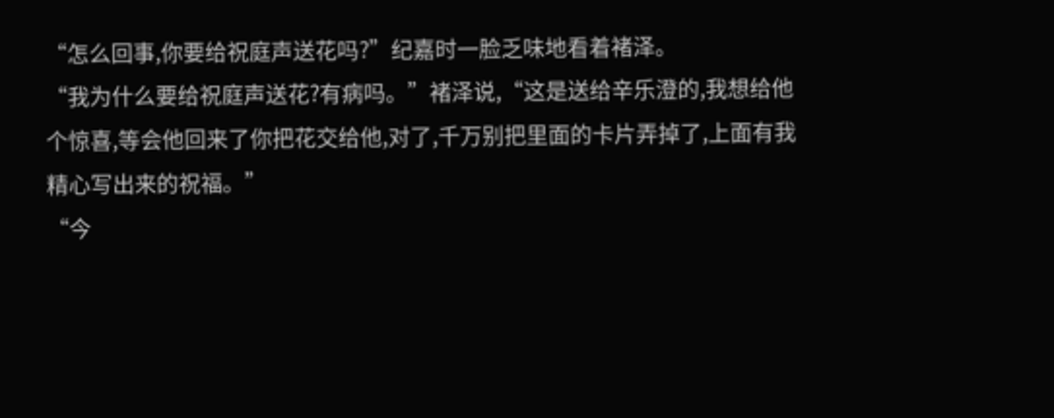“怎么回事,你要给祝庭声送花吗?”纪嘉时一脸乏味地看着褚泽。
“我为什么要给祝庭声送花?有病吗。”褚泽说,“这是送给辛乐澄的,我想给他个惊喜,等会他回来了你把花交给他,对了,千万别把里面的卡片弄掉了,上面有我精心写出来的祝福。”
“今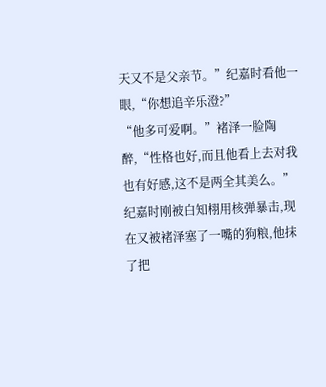天又不是父亲节。”纪嘉时看他一眼,“你想追辛乐澄?”
“他多可爱啊。”褚泽一脸陶醉,“性格也好,而且他看上去对我也有好感,这不是两全其美么。”
纪嘉时刚被白知栩用核弹暴击,现在又被褚泽塞了一嘴的狗粮,他抹了把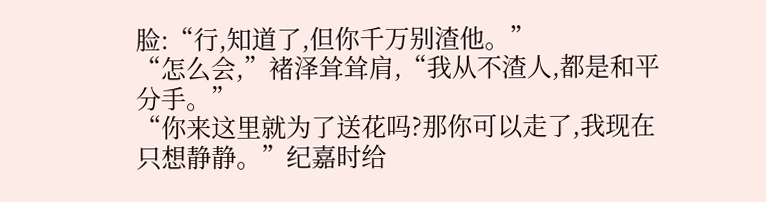脸:“行,知道了,但你千万别渣他。”
“怎么会,”褚泽耸耸肩,“我从不渣人,都是和平分手。”
“你来这里就为了送花吗?那你可以走了,我现在只想静静。”纪嘉时给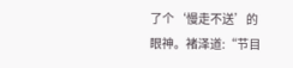了个‘慢走不送’的眼神。褚泽道:“节目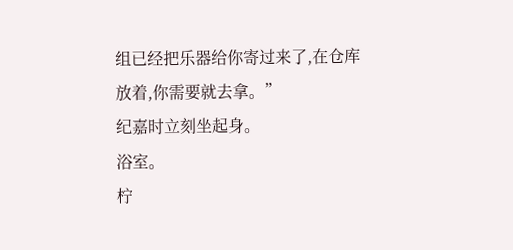组已经把乐器给你寄过来了,在仓库放着,你需要就去拿。”
纪嘉时立刻坐起身。
浴室。
柠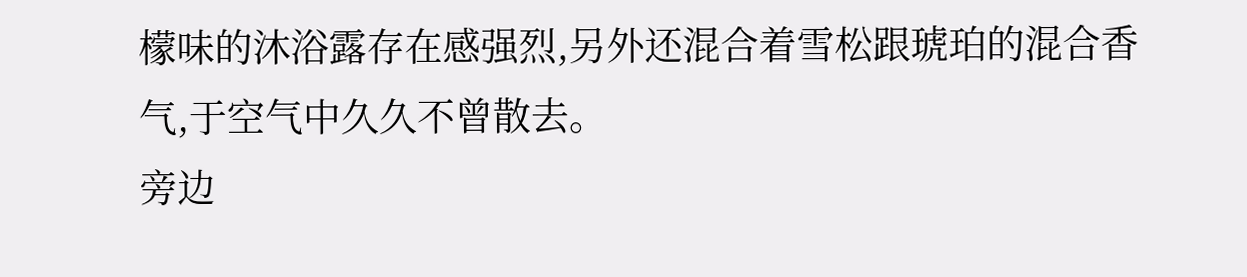檬味的沐浴露存在感强烈,另外还混合着雪松跟琥珀的混合香气,于空气中久久不曾散去。
旁边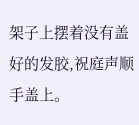架子上摆着没有盖好的发胶,祝庭声顺手盖上。